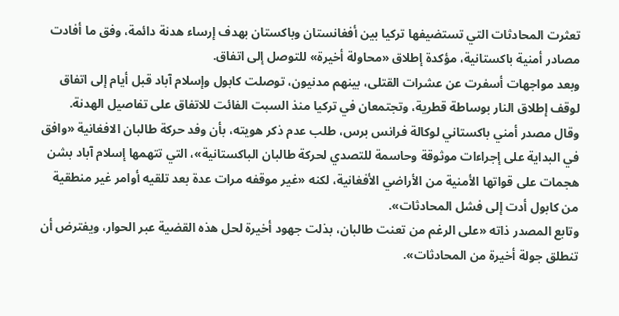تعثرت المحادثات التي تستضيفها تركيا بين أفغانستان وباكستان بهدف إرساء هدنة دائمة، وفق ما أفادت مصادر أمنية باكستانية، مؤكدة إطلاق «محاولة أخيرة» للتوصل إلى اتفاق.
وبعد مواجهات أسفرت عن عشرات القتلى، بينهم مدنيون، توصلت كابول وإسلام آباد قبل أيام إلى اتفاق لوقف إطلاق النار بوساطة قطرية، وتجتمعان في تركيا منذ السبت الفائت للاتفاق على تفاصيل الهدنة.
وقال مصدر أمني باكستاني لوكالة فرانس برس، طلب عدم ذكر هويته، بأن وفد حركة طالبان الافغانية «وافق في البداية على إجراءات موثوقة وحاسمة للتصدي لحركة طالبان الباكستانية»، التي تتهمها إسلام آباد بشن هجمات على قواتها الأمنية من الأراضي الأفغانية، لكنه «غير موقفه مرات عدة بعد تلقيه أوامر غير منطقية من كابول أدت إلى فشل المحادثات».
وتابع المصدر ذاته «على الرغم من تعنت طالبان، بذلت جهود أخيرة لحل هذه القضية عبر الحوار، ويفترض أن تنطلق جولة أخيرة من المحادثات».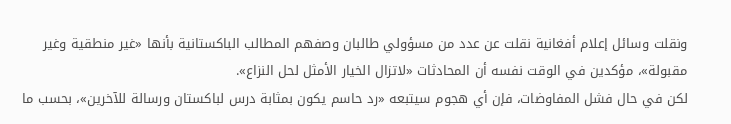ونقلت وسائل إعلام أفغانية نقلت عن عدد من مسؤولي طالبان وصفهم المطالب الباكستانية بأنها «غير منطقية وغير مقبولة»، مؤكدين في الوقت نفسه أن المحادثات «لاتزال الخيار الأمثل لحل النزاع».
لكن في حال فشل المفاوضات، فإن أي هجوم سيتبعه «رد حاسم يكون بمثابة درس لباكستان ورسالة للآخرين»، بحسب ما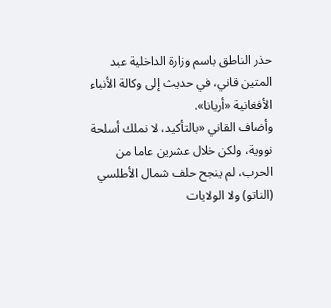حذر الناطق باسم وزارة الداخلية عبد المتين قاني، في حديث إلى وكالة الأنباء الأفغانية «أريانا».
وأضاف القاني «بالتأكيد، لا نملك أسلحة نووية، ولكن خلال عشرين عاما من الحرب، لم ينجح حلف شمال الأطلسي (الناتو) ولا الولايات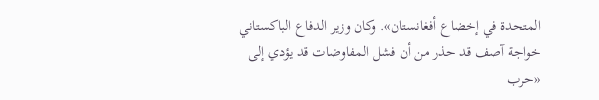المتحدة في إخضاع أفغانستان». وكان وزير الدفاع الباكستاني خواجة آصف قد حذر من أن فشل المفاوضات قد يؤدي إلى «حرب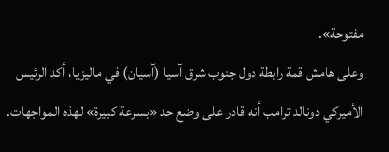مفتوحة».
وعلى هامش قمة رابطة دول جنوب شرق آسيا (آسيان) في ماليزيا، أكد الرئيس الأميركي دونالد ترامب أنه قادر على وضع حد «بسرعة كبيرة» لهذه المواجهات.